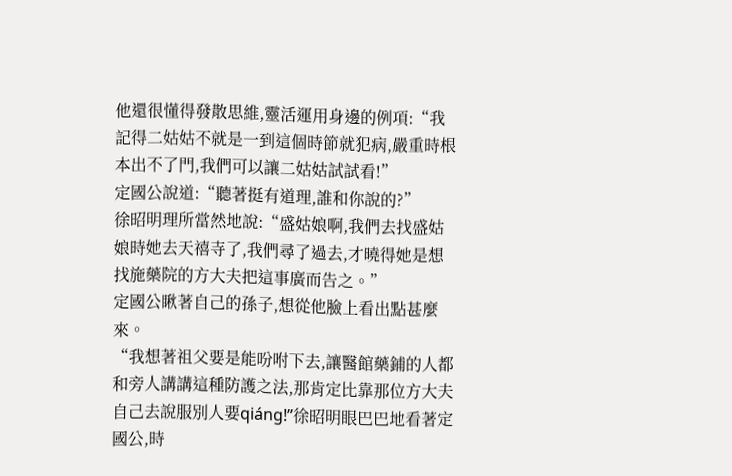他還很懂得發散思維,靈活運用身邊的例項:“我記得二姑姑不就是一到這個時節就犯病,嚴重時根本出不了門,我們可以讓二姑姑試試看!”
定國公說道:“聽著挺有道理,誰和你說的?”
徐昭明理所當然地說:“盛姑娘啊,我們去找盛姑娘時她去天禧寺了,我們尋了過去,才曉得她是想找施藥院的方大夫把這事廣而告之。”
定國公瞅著自己的孫子,想從他臉上看出點甚麼來。
“我想著祖父要是能吩咐下去,讓醫館藥鋪的人都和旁人講講這種防護之法,那肯定比靠那位方大夫自己去說服別人要qiáng!”徐昭明眼巴巴地看著定國公,時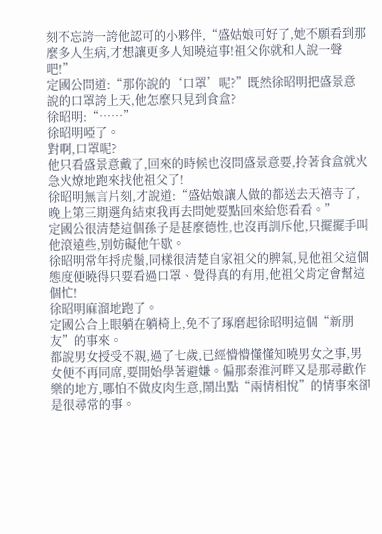刻不忘誇一誇他認可的小夥伴,“盛姑娘可好了,她不願看到那麼多人生病,才想讓更多人知曉這事!祖父你就和人說一聲吧!”
定國公問道:“那你說的‘口罩’呢?”既然徐昭明把盛景意說的口罩誇上天,他怎麼只見到食盒?
徐昭明:“……”
徐昭明啞了。
對啊,口罩呢?
他只看盛景意戴了,回來的時候也沒問盛景意要,拎著食盒就火急火燎地跑來找他祖父了!
徐昭明無言片刻,才說道:“盛姑娘讓人做的都送去天禧寺了,晚上第三期選角結束我再去問她要點回來給您看看。”
定國公很清楚這個孫子是甚麼德性,也沒再訓斥他,只擺擺手叫他滾遠些,別妨礙他午歇。
徐昭明常年捋虎鬚,同樣很清楚自家祖父的脾氣,見他祖父這個態度便曉得只要看過口罩、覺得真的有用,他祖父肯定會幫這個忙!
徐昭明麻溜地跑了。
定國公合上眼躺在躺椅上,免不了琢磨起徐昭明這個“新朋友”的事來。
都說男女授受不親,過了七歲,已經懵懵懂懂知曉男女之事,男女便不再同席,要開始學著避嫌。偏那秦淮河畔又是那尋歡作樂的地方,哪怕不做皮肉生意,鬧出點“兩情相悅”的情事來卻是很尋常的事。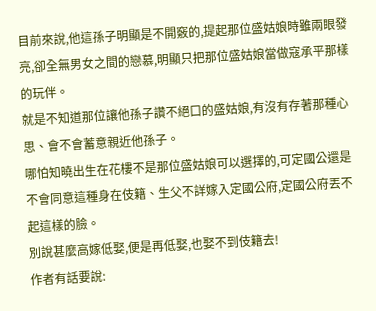目前來說,他這孫子明顯是不開竅的,提起那位盛姑娘時雖兩眼發亮,卻全無男女之間的戀慕,明顯只把那位盛姑娘當做寇承平那樣的玩伴。
就是不知道那位讓他孫子讚不絕口的盛姑娘,有沒有存著那種心思、會不會蓄意親近他孫子。
哪怕知曉出生在花樓不是那位盛姑娘可以選擇的,可定國公還是不會同意這種身在伎籍、生父不詳嫁入定國公府,定國公府丟不起這樣的臉。
別說甚麼高嫁低娶,便是再低娶,也娶不到伎籍去!
作者有話要說: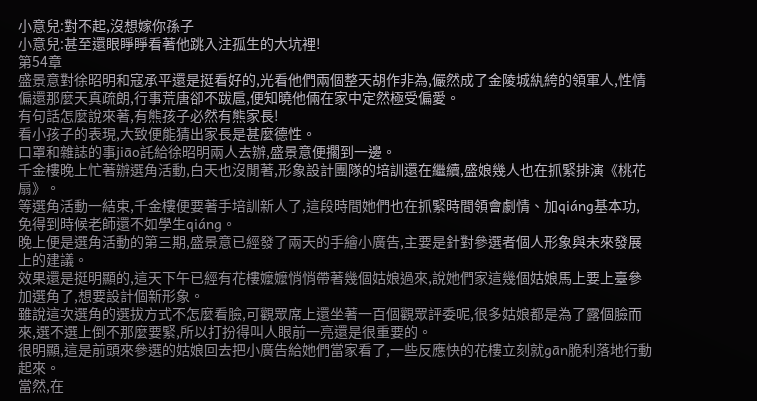小意兒:對不起,沒想嫁你孫子
小意兒:甚至還眼睜睜看著他跳入注孤生的大坑裡!
第54章
盛景意對徐昭明和寇承平還是挺看好的,光看他們兩個整天胡作非為,儼然成了金陵城紈絝的領軍人,性情偏還那麼天真疏朗,行事荒唐卻不跋扈,便知曉他倆在家中定然極受偏愛。
有句話怎麼說來著,有熊孩子必然有熊家長!
看小孩子的表現,大致便能猜出家長是甚麼德性。
口罩和雜誌的事jiāo託給徐昭明兩人去辦,盛景意便擱到一邊。
千金樓晚上忙著辦選角活動,白天也沒閒著,形象設計團隊的培訓還在繼續,盛娘幾人也在抓緊排演《桃花扇》。
等選角活動一結束,千金樓便要著手培訓新人了,這段時間她們也在抓緊時間領會劇情、加qiáng基本功,免得到時候老師還不如學生qiáng。
晚上便是選角活動的第三期,盛景意已經發了兩天的手繪小廣告,主要是針對參選者個人形象與未來發展上的建議。
效果還是挺明顯的,這天下午已經有花樓嬤嬤悄悄帶著幾個姑娘過來,說她們家這幾個姑娘馬上要上臺參加選角了,想要設計個新形象。
雖說這次選角的選拔方式不怎麼看臉,可觀眾席上還坐著一百個觀眾評委呢,很多姑娘都是為了露個臉而來,選不選上倒不那麼要緊,所以打扮得叫人眼前一亮還是很重要的。
很明顯,這是前頭來參選的姑娘回去把小廣告給她們當家看了,一些反應快的花樓立刻就gān脆利落地行動起來。
當然,在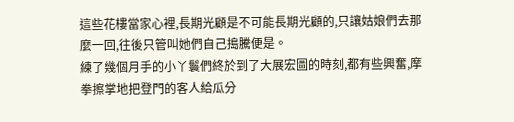這些花樓當家心裡,長期光顧是不可能長期光顧的,只讓姑娘們去那麼一回,往後只管叫她們自己搗騰便是。
練了幾個月手的小丫鬟們終於到了大展宏圖的時刻,都有些興奮,摩拳擦掌地把登門的客人給瓜分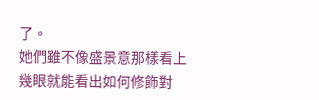了。
她們雖不像盛景意那樣看上幾眼就能看出如何修飾對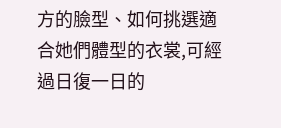方的臉型、如何挑選適合她們體型的衣裳,可經過日復一日的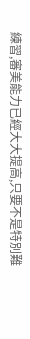練習,審美能力已經大大提高,只要不是特別難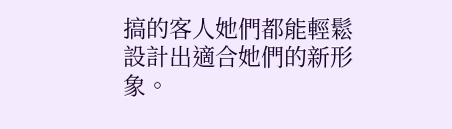搞的客人她們都能輕鬆設計出適合她們的新形象。